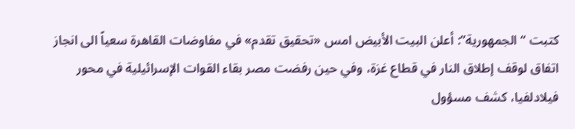كتبت “الجمهورية”: أعلن البيت الأبيض امس «تحقيق تقدم» في مفاوضات القاهرة سعياً الى انجاز اتفاق لوقف إطلاق النار في قطاع غزة، وفي حين رفضت مصر بقاء القوات الإسرائيلية في محور فيلادلفيا، كشف مسؤول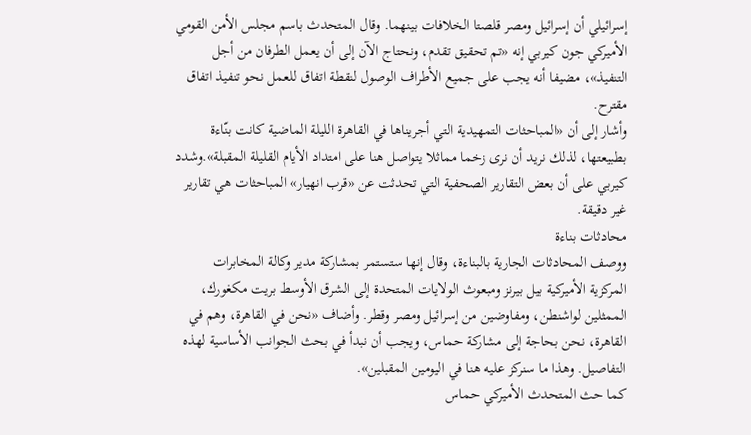إسرائيلي أن إسرائيل ومصر قلصتا الخلافات بينهما. وقال المتحدث باسم مجلس الأمن القومي الأميركي جون كيربي إنه «تم تحقيق تقدم، ونحتاج الآن إلى أن يعمل الطرفان من أجل التنفيذ»، مضيفا أنه يجب على جميع الأطراف الوصول لنقطة اتفاق للعمل نحو تنفيذ اتفاق مقترح.
وأشار إلى أن «المباحثات التمهيدية التي أجريناها في القاهرة الليلة الماضية كانت بنّاءة بطبيعتها، لذلك نريد أن نرى زخما مماثلا يتواصل هنا على امتداد الأيام القليلة المقبلة».وشدد كيربي على أن بعض التقارير الصحفية التي تحدثت عن «قرب انهيار» المباحثات هي تقارير غير دقيقة.
محادثات بناءة
ووصف المحادثات الجارية بالبناءة، وقال إنها ستستمر بمشاركة مدير وكالة المخابرات المركزية الأميركية بيل بيرنز ومبعوث الولايات المتحدة إلى الشرق الأوسط بريت مكغورك، الممثلين لواشنطن، ومفاوضين من إسرائيل ومصر وقطر. وأضاف «نحن في القاهرة، وهم في القاهرة، نحن بحاجة إلى مشاركة حماس، ويجب أن نبدأ في بحث الجوانب الأساسية لهذه التفاصيل. وهذا ما سنركز عليه هنا في اليومين المقبلين».
كما حث المتحدث الأميركي حماس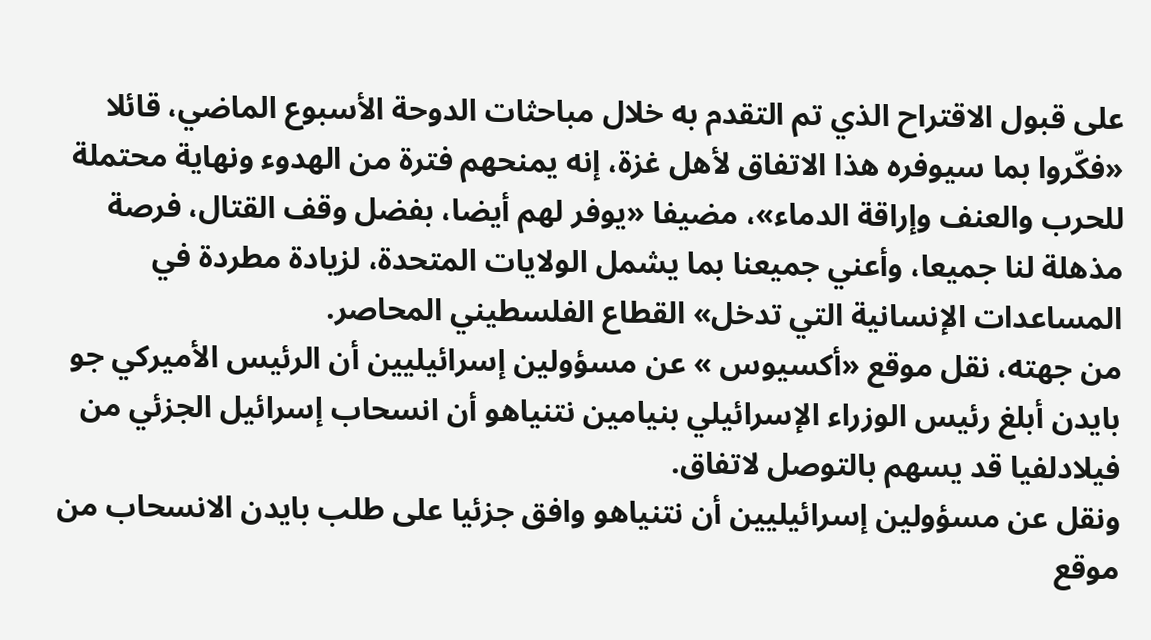على قبول الاقتراح الذي تم التقدم به خلال مباحثات الدوحة الأسبوع الماضي، قائلا «فكّروا بما سيوفره هذا الاتفاق لأهل غزة، إنه يمنحهم فترة من الهدوء ونهاية محتملة للحرب والعنف وإراقة الدماء»، مضيفا «يوفر لهم أيضا، بفضل وقف القتال، فرصة مذهلة لنا جميعا، وأعني جميعنا بما يشمل الولايات المتحدة، لزيادة مطردة في المساعدات الإنسانية التي تدخل» القطاع الفلسطيني المحاصر.
من جهته، نقل موقع «أكسيوس » عن مسؤولين إسرائيليين أن الرئيس الأميركي جو بايدن أبلغ رئيس الوزراء الإسرائيلي بنيامين نتنياهو أن انسحاب إسرائيل الجزئي من فيلادلفيا قد يسهم بالتوصل لاتفاق.
ونقل عن مسؤولين إسرائيليين أن نتنياهو وافق جزئيا على طلب بايدن الانسحاب من موقع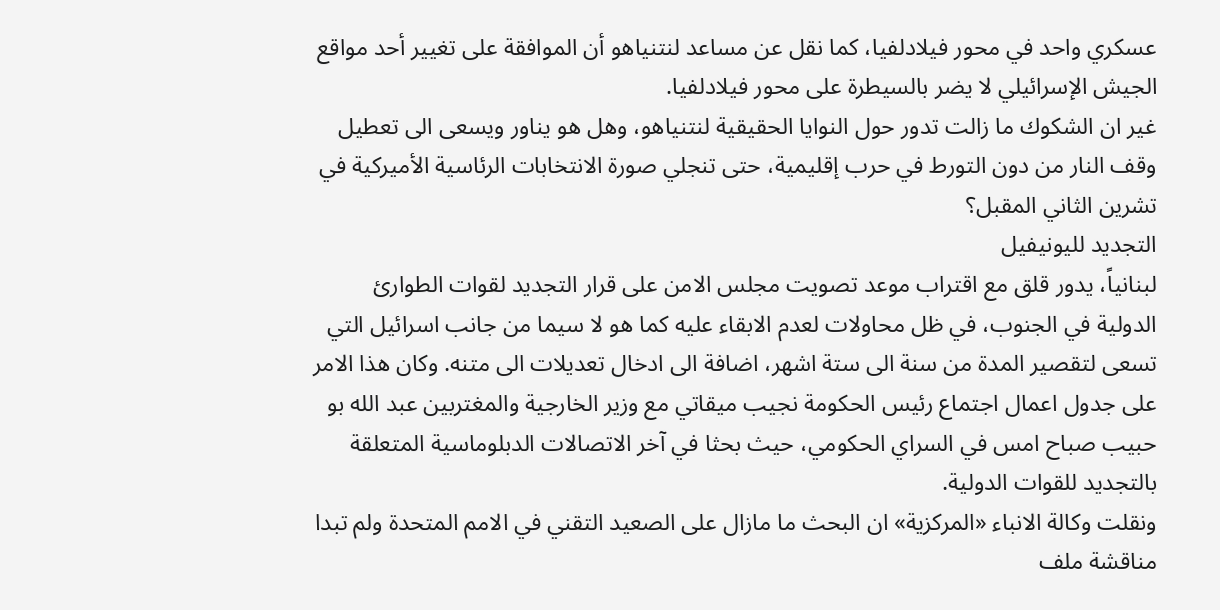عسكري واحد في محور فيلادلفيا، كما نقل عن مساعد لنتنياهو أن الموافقة على تغيير أحد مواقع الجيش الإسرائيلي لا يضر بالسيطرة على محور فيلادلفيا.
غير ان الشكوك ما زالت تدور حول النوايا الحقيقية لنتنياهو، وهل هو يناور ويسعى الى تعطيل وقف النار من دون التورط في حرب إقليمية، حتى تنجلي صورة الانتخابات الرئاسية الأميركية في تشرين الثاني المقبل؟
التجديد لليونيفيل
لبنانياً، يدور قلق مع اقتراب موعد تصويت مجلس الامن على قرار التجديد لقوات الطوارئ الدولية في الجنوب، في ظل محاولات لعدم الابقاء عليه كما هو لا سيما من جانب اسرائيل التي تسعى لتقصير المدة من سنة الى ستة اشهر، اضافة الى ادخال تعديلات الى متنه. وكان هذا الامر على جدول اعمال اجتماع رئيس الحكومة نجيب ميقاتي مع وزير الخارجية والمغتربين عبد الله بو حبيب صباح امس في السراي الحكومي، حيث بحثا في آخر الاتصالات الدبلوماسية المتعلقة بالتجديد للقوات الدولية.
ونقلت وكالة الانباء «المركزية» ان البحث ما مازال على الصعيد التقني في الامم المتحدة ولم تبدا مناقشة ملف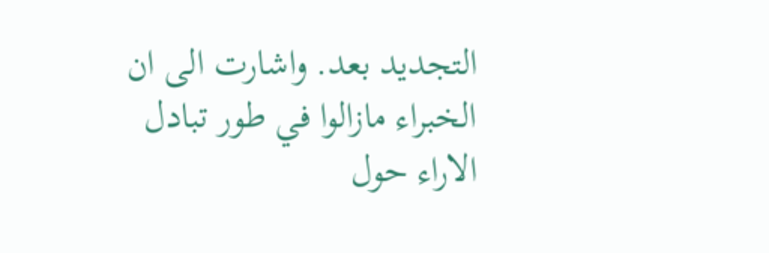التجديد بعد. واشارت الى ان الخبراء مازالوا في طور تبادل الاراء حول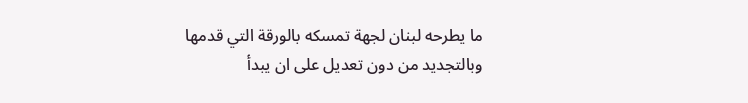ما يطرحه لبنان لجهة تمسكه بالورقة التي قدمها وبالتجديد من دون تعديل على ان يبدأ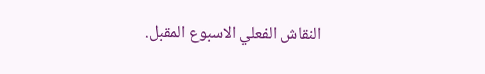النقاش الفعلي الاسبوع المقبل.